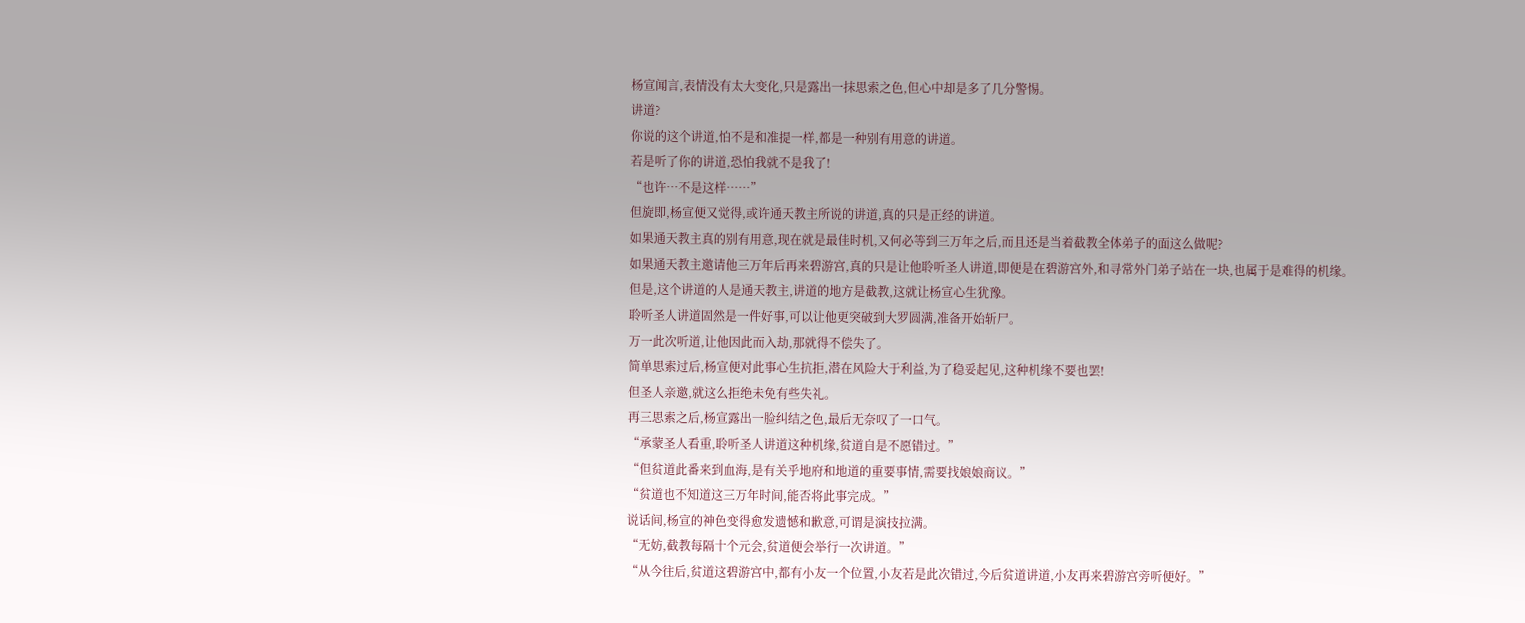杨宣闻言,表情没有太大变化,只是露出一抹思索之色,但心中却是多了几分警惕。
讲道?
你说的这个讲道,怕不是和准提一样,都是一种别有用意的讲道。
若是听了你的讲道,恐怕我就不是我了!
“也许…不是这样……”
但旋即,杨宣便又觉得,或许通天教主所说的讲道,真的只是正经的讲道。
如果通天教主真的别有用意,现在就是最佳时机,又何必等到三万年之后,而且还是当着截教全体弟子的面这么做呢?
如果通天教主邀请他三万年后再来碧游宫,真的只是让他聆听圣人讲道,即便是在碧游宫外,和寻常外门弟子站在一块,也属于是难得的机缘。
但是,这个讲道的人是通天教主,讲道的地方是截教,这就让杨宣心生犹豫。
聆听圣人讲道固然是一件好事,可以让他更突破到大罗圆满,准备开始斩尸。
万一此次听道,让他因此而入劫,那就得不偿失了。
简单思索过后,杨宣便对此事心生抗拒,潜在风险大于利益,为了稳妥起见,这种机缘不要也罢!
但圣人亲邀,就这么拒绝未免有些失礼。
再三思索之后,杨宣露出一脸纠结之色,最后无奈叹了一口气。
“承蒙圣人看重,聆听圣人讲道这种机缘,贫道自是不愿错过。”
“但贫道此番来到血海,是有关乎地府和地道的重要事情,需要找娘娘商议。”
“贫道也不知道这三万年时间,能否将此事完成。”
说话间,杨宣的神色变得愈发遗憾和歉意,可谓是演技拉满。
“无妨,截教每隔十个元会,贫道便会举行一次讲道。”
“从今往后,贫道这碧游宫中,都有小友一个位置,小友若是此次错过,今后贫道讲道,小友再来碧游宫旁听便好。”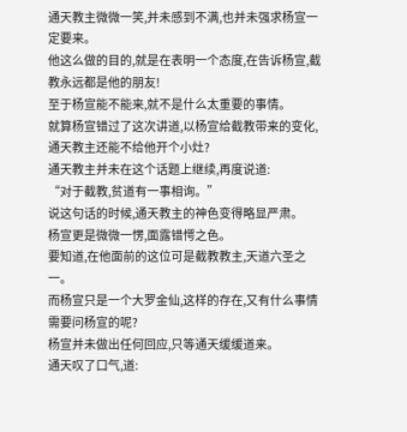通天教主微微一笑,并未感到不满,也并未强求杨宣一定要来。
他这么做的目的,就是在表明一个态度,在告诉杨宣,截教永远都是他的朋友!
至于杨宣能不能来,就不是什么太重要的事情。
就算杨宣错过了这次讲道,以杨宣给截教带来的变化,通天教主还能不给他开个小灶?
通天教主并未在这个话题上继续,再度说道:
“对于截教,贫道有一事相询。”
说这句话的时候,通天教主的神色变得略显严肃。
杨宣更是微微一愣,面露错愕之色。
要知道,在他面前的这位可是截教教主,天道六圣之一。
而杨宣只是一个大罗金仙,这样的存在,又有什么事情需要问杨宣的呢?
杨宣并未做出任何回应,只等通天缓缓道来。
通天叹了口气,道: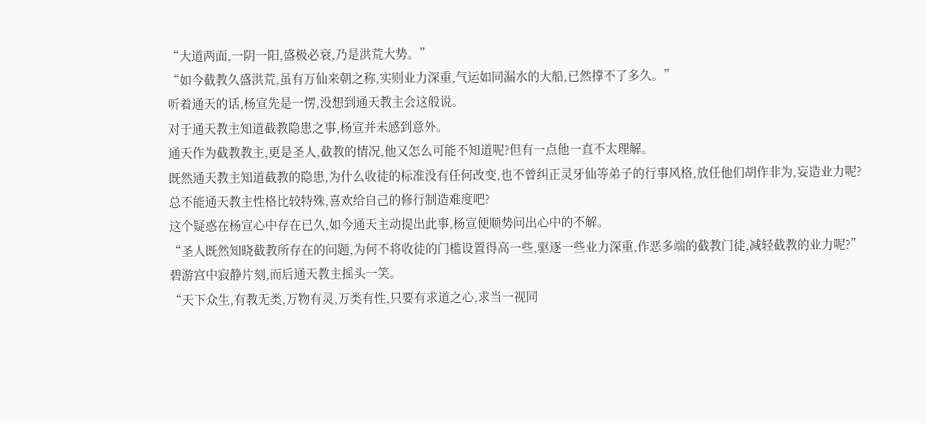“大道两面,一阴一阳,盛极必衰,乃是洪荒大势。”
“如今截教久盛洪荒,虽有万仙来朝之称,实则业力深重,气运如同漏水的大船,已然撑不了多久。”
听着通天的话,杨宣先是一愣,没想到通天教主会这般说。
对于通天教主知道截教隐患之事,杨宣并未感到意外。
通天作为截教教主,更是圣人,截教的情况,他又怎么可能不知道呢?但有一点他一直不太理解。
既然通天教主知道截教的隐患,为什么收徒的标准没有任何改变,也不曾纠正灵牙仙等弟子的行事风格,放任他们胡作非为,妄造业力呢?
总不能通天教主性格比较特殊,喜欢给自己的修行制造难度吧?
这个疑惑在杨宣心中存在已久,如今通天主动提出此事,杨宣便顺势问出心中的不解。
“圣人既然知晓截教所存在的问题,为何不将收徒的门槛设置得高一些,驱逐一些业力深重,作恶多端的截教门徒,减轻截教的业力呢?”
碧游宫中寂静片刻,而后通天教主摇头一笑。
“天下众生,有教无类,万物有灵,万类有性,只要有求道之心,求当一视同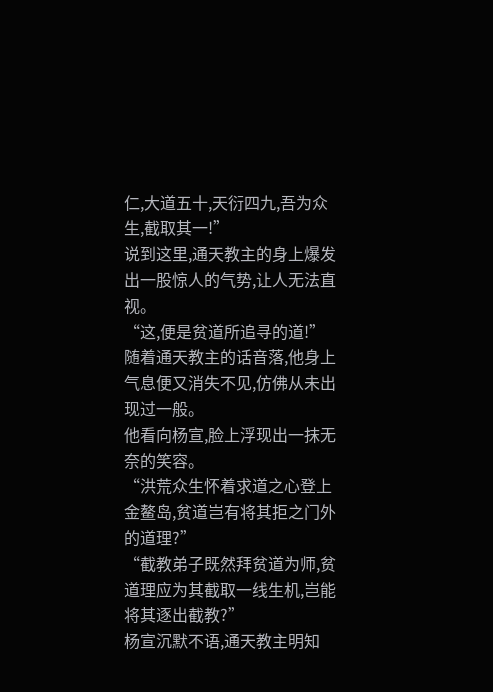仁,大道五十,天衍四九,吾为众生,截取其一!”
说到这里,通天教主的身上爆发出一股惊人的气势,让人无法直视。
“这,便是贫道所追寻的道!”
随着通天教主的话音落,他身上气息便又消失不见,仿佛从未出现过一般。
他看向杨宣,脸上浮现出一抹无奈的笑容。
“洪荒众生怀着求道之心登上金鳌岛,贫道岂有将其拒之门外的道理?”
“截教弟子既然拜贫道为师,贫道理应为其截取一线生机,岂能将其逐出截教?”
杨宣沉默不语,通天教主明知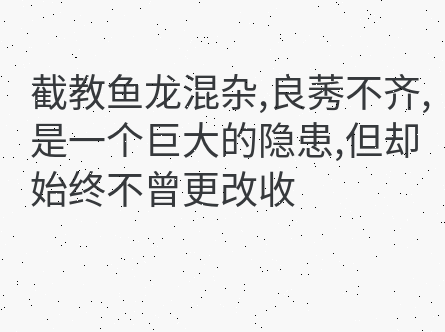截教鱼龙混杂,良莠不齐,是一个巨大的隐患,但却始终不曾更改收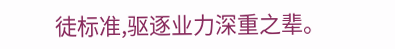徒标准,驱逐业力深重之辈。